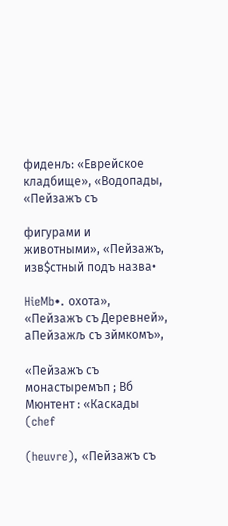фиденљ: «Еврейское кладбище», «Водопады, «Пейзажъ съ

фигурами и животными», «Пейзажъ, изв$стный подъ назва•

HieMb•. охота», «Пейзажъ съ Деревней», аПейзажљ съ зймкомъ»,

«Пейзажъ съ монастыремъп ; Вб Мюнтент : «Каскады (chef

(heuvre), «Пейзажъ съ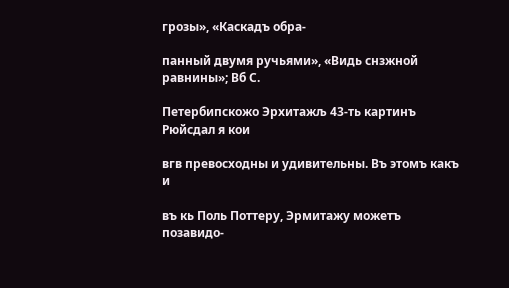грозы», «Каскадъ обра-

панный двумя ручьями», «Видь снзжной равнины»; Вб С.

Петербипскожо Эрхитажљ 43-ть картинъ Рюйсдал я кои

вгв превосходны и удивительны. Въ этомъ какъ и

въ кь Поль Поттеру, Эрмитажу можетъ позавидо-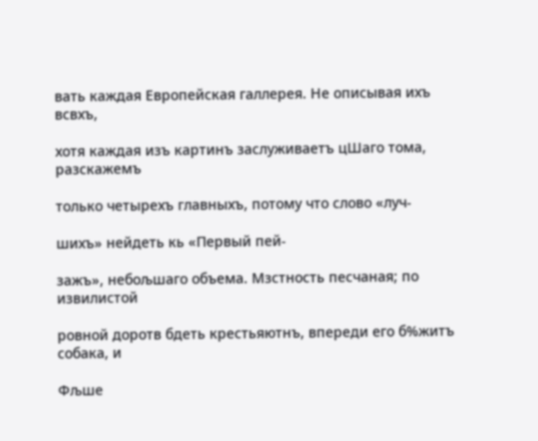вать каждая Европейская галлерея. Не описывая ихъ всвхъ,

хотя каждая изъ картинъ заслуживаетъ цШаго тома, разскажемъ

только четырехъ главныхъ, потому что слово «луч-

шихъ» нейдеть кь «Первый пей-

зажъ», небољшаго объема. Мзстность песчаная; по извилистой

ровной доротв бдеть крестьяютнъ, впереди его б%житъ собака, и

Фљше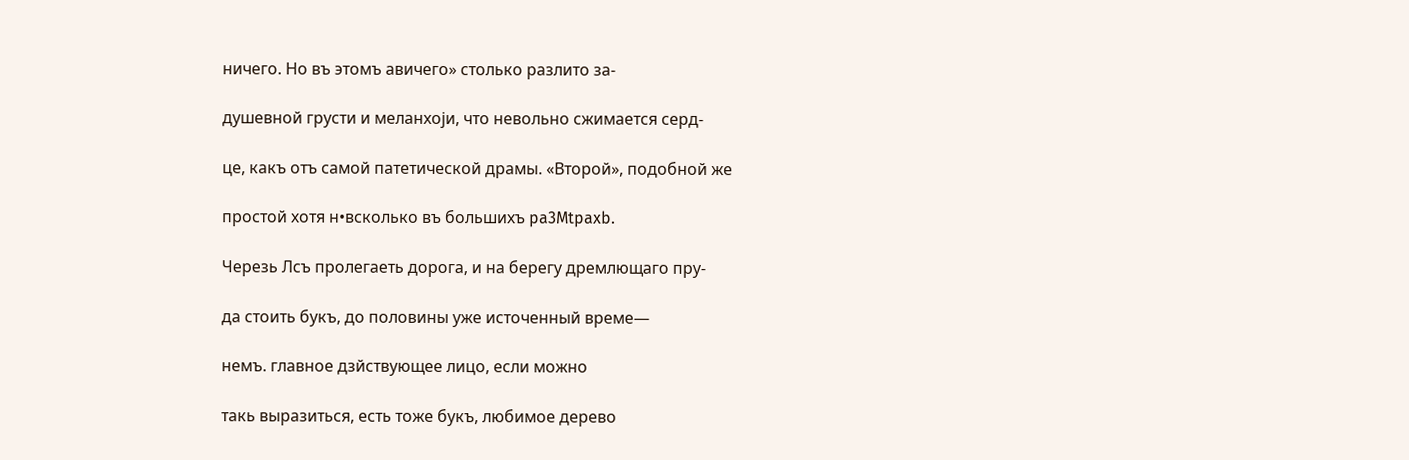ничего. Но въ этомъ авичего» столько разлито за-

душевной грусти и меланхоји, что невольно сжимается серд-

це, какъ отъ самой патетической драмы. «Второй», подобной же

простой хотя н•всколько въ большихъ pa3Mtpaxb.

Черезь Лсъ пролегаеть дорога, и на берегу дремлющаго пру-

да стоить букъ, до половины уже источенный време—

немъ. главное дзйствующее лицо, если можно

такь выразиться, есть тоже букъ, любимое дерево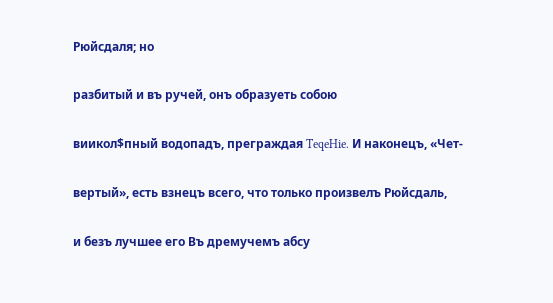Рюйсдаля; но

разбитый и въ ручей, онъ образуеть собою

виикол$пный водопадъ, преграждая TeqeHie. И наконецъ, «Чет-

вертый», есть взнецъ всего, что только произвелъ Рюйсдаль,

и безъ лучшее его Въ дремучемъ абсу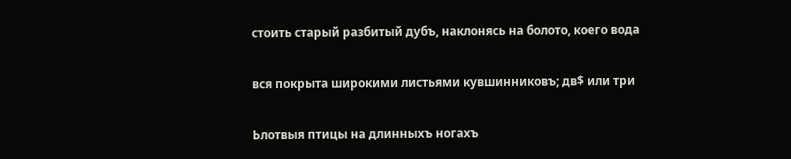стоить старый разбитый дубъ, наклонясь на болото, коего вода

вся покрыта широкими листьями кувшинниковъ; дв$ или три

Ьлотвыя птицы на длинныхъ ногахъ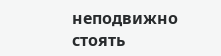неподвижно стоять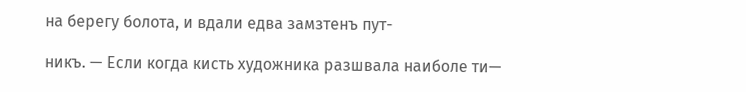на берегу болота, и вдали едва замзтенъ пут-

никъ. — Если когда кисть художника разшвала наиболе ти—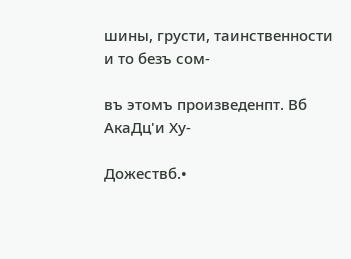шины, грусти, таинственности и то безъ сом-

въ этомъ произведенпт. Вб АкаДц'и Ху-

Дожествб.•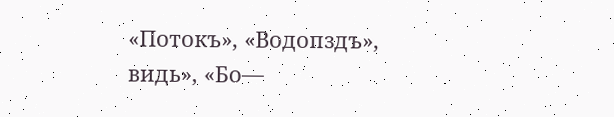«Потокъ», «Водопздъ», видь», «Бо—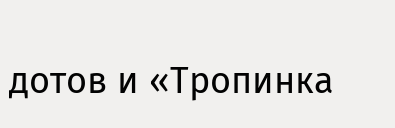дотов и «Тропинка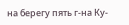на берегу пять г-на Ку-